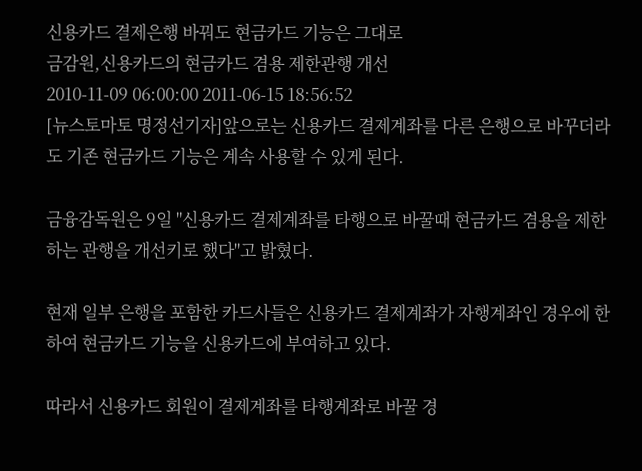신용카드 결제은행 바꿔도 현금카드 기능은 그대로
금감원,신용카드의 현금카드 겸용 제한관행 개선
2010-11-09 06:00:00 2011-06-15 18:56:52
[뉴스토마토 명정선기자]앞으로는 신용카드 결제계좌를 다른 은행으로 바꾸더라도 기존 현금카드 기능은 계속 사용할 수 있게 된다.

금융감독원은 9일 "신용카드 결제계좌를 타행으로 바꿀때 현금카드 겸용을 제한하는 관행을 개선키로 했다"고 밝혔다.

현재 일부 은행을 포함한 카드사들은 신용카드 결제계좌가 자행계좌인 경우에 한하여 현금카드 기능을 신용카드에 부여하고 있다.

따라서 신용카드 회원이 결제계좌를 타행계좌로 바꿀 경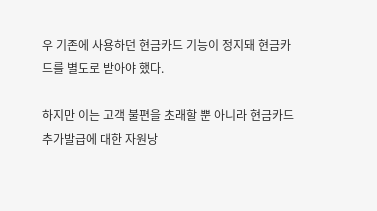우 기존에 사용하던 현금카드 기능이 정지돼 현금카드를 별도로 받아야 했다.

하지만 이는 고객 불편을 초래할 뿐 아니라 현금카드 추가발급에 대한 자원낭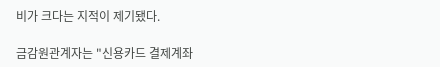비가 크다는 지적이 제기됐다.

금감원관계자는 "신용카드 결제계좌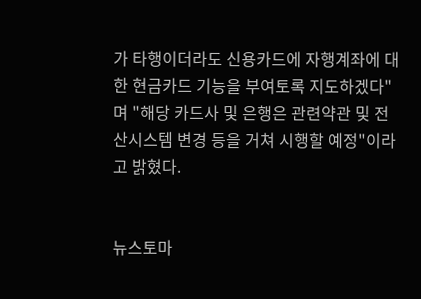가 타행이더라도 신용카드에 자행계좌에 대한 현금카드 기능을 부여토록 지도하겠다"며 "해당 카드사 및 은행은 관련약관 및 전산시스템 변경 등을 거쳐 시행할 예정"이라고 밝혔다.


뉴스토마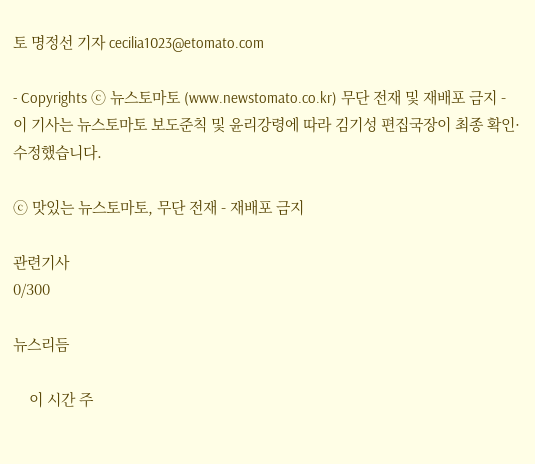토 명정선 기자 cecilia1023@etomato.com

- Copyrights ⓒ 뉴스토마토 (www.newstomato.co.kr) 무단 전재 및 재배포 금지 -
이 기사는 뉴스토마토 보도준칙 및 윤리강령에 따라 김기성 편집국장이 최종 확인·수정했습니다.

ⓒ 맛있는 뉴스토마토, 무단 전재 - 재배포 금지

관련기사
0/300

뉴스리듬

    이 시간 주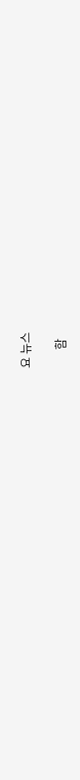요 뉴스

      함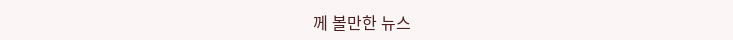께 볼만한 뉴스